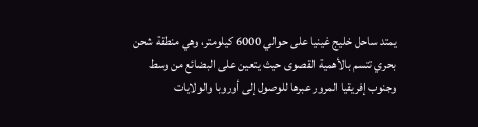يمتد ساحل خليج غينيا على حوالي 6000 كيلومتر، وهي منطقة شحن بحري تتسم بالأهمية القصوى حيث يتعين على البضائع من وسط وجنوب إفريقيا المرور عبرها للوصول إلى أوروبا والولايات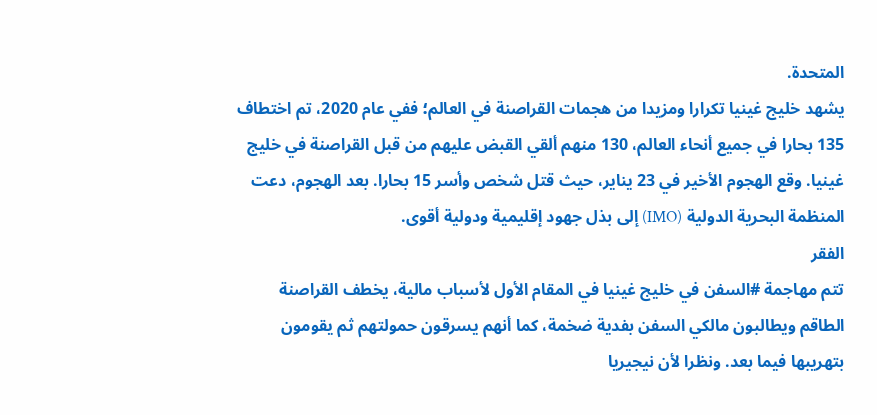المتحدة.
يشهد خليج غينيا تكرارا ومزيدا من هجمات القراصنة في العالم؛ ففي عام 2020، تم اختطاف 135 بحارا في جميع أنحاء العالم، 130 منهم ألقي القبض عليهم من قبل القراصنة في خليج غينيا. وقع الهجوم الأخير في 23 يناير، حيث قتل شخص وأسر 15 بحارا. بعد الهجوم، دعت المنظمة البحرية الدولية (IMO) إلى بذل جهود إقليمية ودولية أقوى.
الفقر
تتم مهاجمة #السفن في خليج غينيا في المقام الأول لأسباب مالية، يخطف القراصنة الطاقم ويطالبون مالكي السفن بفدية ضخمة، كما أنهم يسرقون حمولتهم ثم يقومون بتهريبها فيما بعد. ونظرا لأن نيجيريا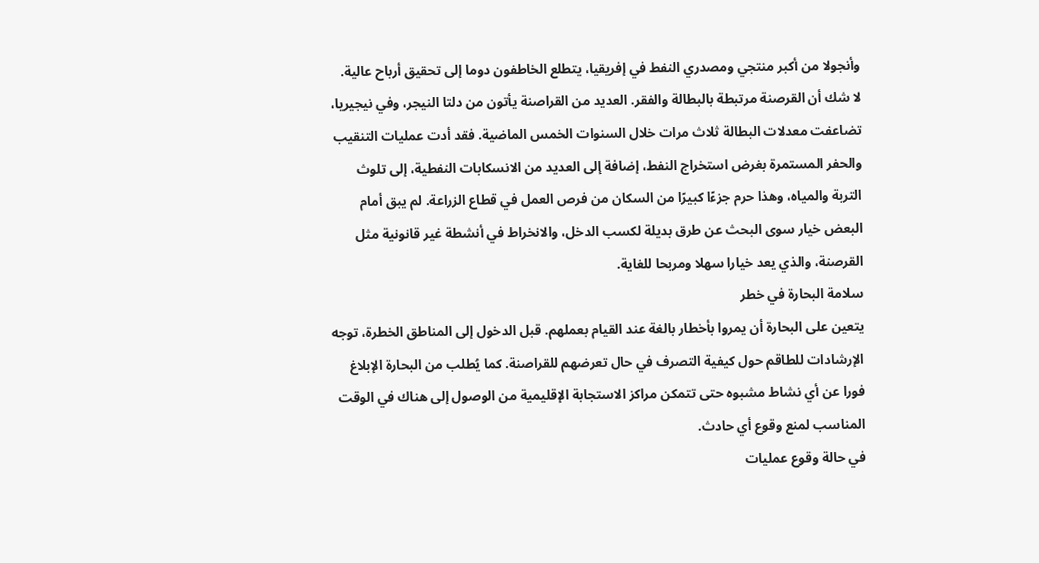وأنجولا من أكبر منتجي ومصدري النفط في إفريقيا، يتطلع الخاطفون دوما إلى تحقيق أرباح عالية.
لا شك أن القرصنة مرتبطة بالبطالة والفقر. العديد من القراصنة يأتون من دلتا النيجر، وفي نيجيريا، تضاعفت معدلات البطالة ثلاث مرات خلال السنوات الخمس الماضية. فقد أدت عمليات التنقيب والحفر المستمرة بغرض استخراج النفط، إضافة إلى العديد من الانسكابات النفطية، إلى تلوث التربة والمياه، وهذا حرم جزءًا كبيرًا من السكان من فرص العمل في قطاع الزراعة. لم يبق أمام البعض خيار سوى البحث عن طرق بديلة لكسب الدخل، والانخراط في أنشطة غير قانونية مثل القرصنة، والذي يعد خيارا سهلا ومربحا للغاية.
سلامة البحارة في خطر
يتعين على البحارة أن يمروا بأخطار بالغة عند القيام بعملهم. قبل الدخول إلى المناطق الخطرة، توجه الإرشادات للطاقم حول كيفية التصرف في حال تعرضهم للقراصنة. كما يُطلب من البحارة الإبلاغ فورا عن أي نشاط مشبوه حتى تتمكن مراكز الاستجابة الإقليمية من الوصول إلى هناك في الوقت المناسب لمنع وقوع أي حادث.
في حالة وقوع عمليات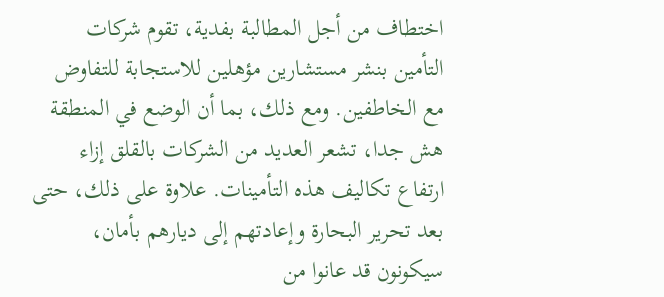اختطاف من أجل المطالبة بفدية، تقوم شركات التأمين بنشر مستشارين مؤهلين للاستجابة للتفاوض مع الخاطفين. ومع ذلك، بما أن الوضع في المنطقة هش جدا، تشعر العديد من الشركات بالقلق إزاء ارتفاع تكاليف هذه التأمينات. علاوة على ذلك، حتى بعد تحرير البحارة وإعادتهم إلى ديارهم بأمان، سيكونون قد عانوا من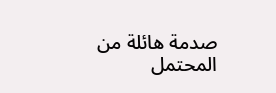صدمة هائلة من المحتمل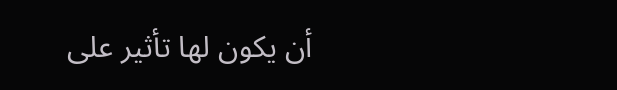أن يكون لها تأثير على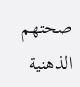صحتهم الذهنية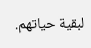لبقية حياتهم.